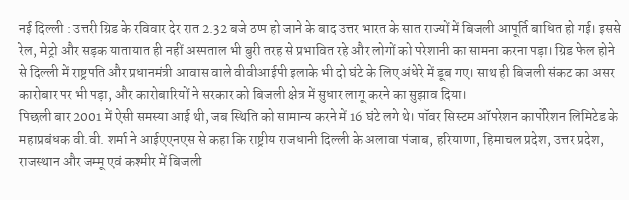नई दिल्ली : उत्तरी ग्रिड के रविवार देर रात 2.32 बजे ठप्प हो जाने के बाद उत्तर भारत के सात राज्यों में बिजली आपूर्ति बाधित हो गई। इससे रेल, मेट्रो और सड़क यातायात ही नहीं अस्पताल भी बुरी तरह से प्रभावित रहे और लोगों को परेशानी का सामना करना पड़ा। ग्रिड फेल होने से दिल्ली में राष्ट्रपति और प्रधानमंत्री आवास वाले वीवीआईपी इलाके भी दो घंटे के लिए अंधेरे में डूब गए। साथ ही बिजली संकट का असर कारोबार पर भी पड़ा, और कारोबारियों ने सरकार को बिजली क्षेत्र में सुधार लागू करने का सुझाव दिया।
पिछली बार 2001 में ऐसी समस्या आई थी, जब स्थिति को सामान्य करने में 16 घंटे लगे थे। पॉवर सिस्टम ऑपरेशन कार्पोरेशन लिमिटेड के महाप्रबंधक वी.वी. शर्मा ने आईएएनएस से कहा कि राष्ट्रीय राजधानी दिल्ली के अलावा पंजाब, हरियाणा, हिमाचल प्रदेश, उत्तर प्रदेश, राजस्थान और जम्मू एवं कश्मीर में बिजली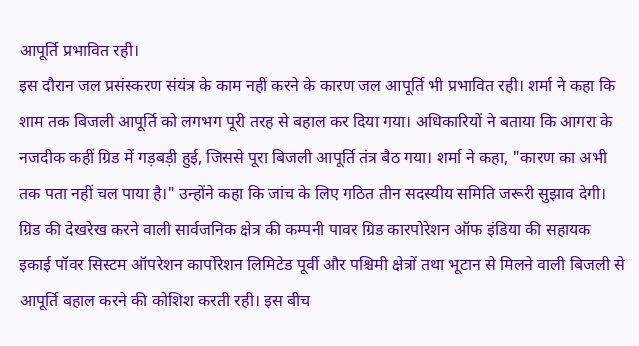आपूर्ति प्रभावित रही।
इस दौरान जल प्रसंस्करण संयंत्र के काम नहीं करने के कारण जल आपूर्ति भी प्रभावित रही। शर्मा ने कहा कि शाम तक बिजली आपूर्ति को लगभग पूरी तरह से बहाल कर दिया गया। अधिकारियों ने बताया कि आगरा के नजदीक कहीं ग्रिड में गड़बड़ी हुई, जिससे पूरा बिजली आपूर्ति तंत्र बैठ गया। शर्मा ने कहा, "कारण का अभी तक पता नहीं चल पाया है।" उन्होंने कहा कि जांच के लिए गठित तीन सदस्यीय समिति जरूरी सुझाव देगी।
ग्रिड की देखरेख करने वाली सार्वजनिक क्षेत्र की कम्पनी पावर ग्रिड कारपोरेशन ऑफ इंडिया की सहायक इकाई पॉवर सिस्टम ऑपरेशन कार्पोरेशन लिमिटेड पूर्वी और पश्चिमी क्षेत्रों तथा भूटान से मिलने वाली बिजली से आपूर्ति बहाल करने की कोशिश करती रही। इस बीच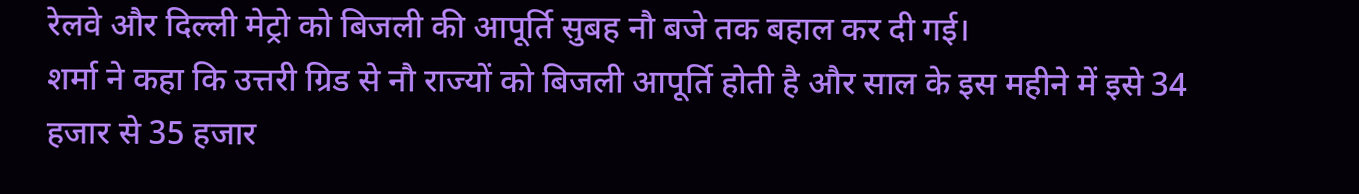रेलवे और दिल्ली मेट्रो को बिजली की आपूर्ति सुबह नौ बजे तक बहाल कर दी गई।
शर्मा ने कहा कि उत्तरी ग्रिड से नौ राज्यों को बिजली आपूर्ति होती है और साल के इस महीने में इसे 34 हजार से 35 हजार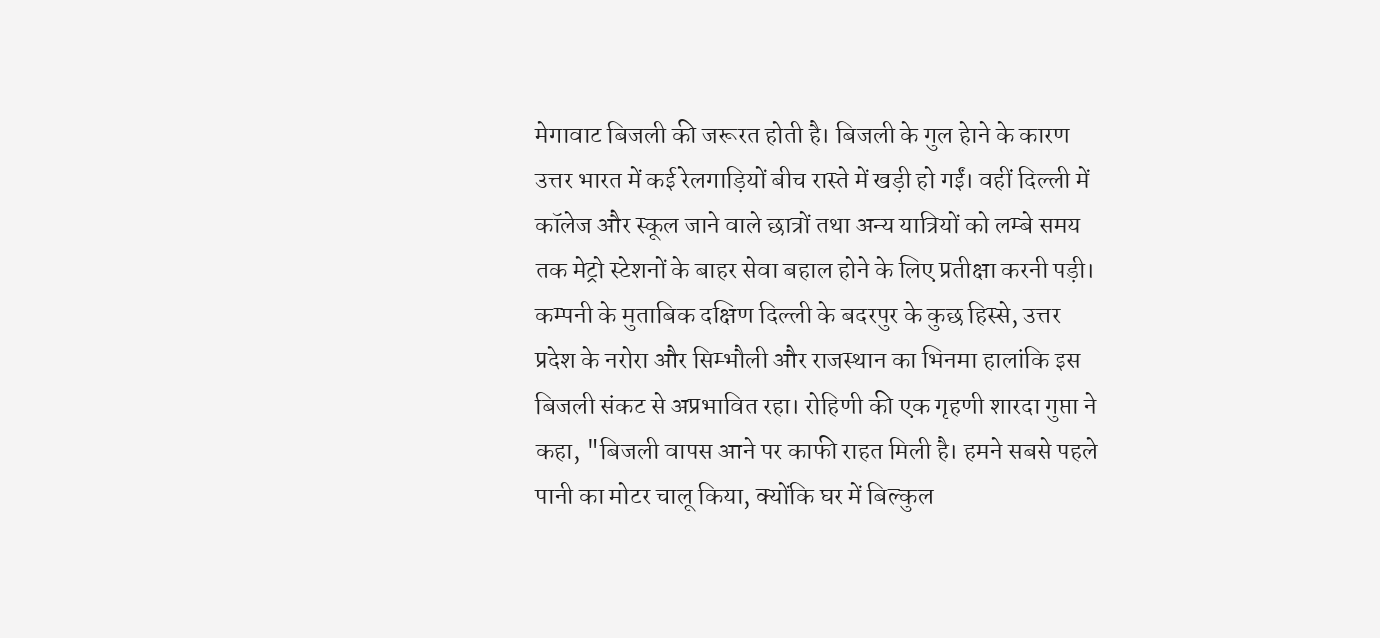मेगावाट बिजली की जरूरत होती है। बिजली के गुल हेाने के कारण उत्तर भारत में कई रेलगाड़ियों बीच रास्ते में खड़ी हो गईं। वहीं दिल्ली में कॉलेज और स्कूल जाने वाले छात्रों तथा अन्य यात्रियों को लम्बे समय तक मेट्रो स्टेशनों के बाहर सेवा बहाल होने के लिए प्रतीक्षा करनी पड़ी।
कम्पनी के मुताबिक दक्षिण दिल्ली के बदरपुर के कुछ हिस्से, उत्तर प्रदेश के नरोरा और सिम्भौली और राजस्थान का भिनमा हालांकि इस बिजली संकट से अप्रभावित रहा। रोहिणी की एक गृहणी शारदा गुप्ता ने कहा, "बिजली वापस आने पर काफी राहत मिली है। हमने सबसे पहले पानी का मोटर चालू किया, क्योंकि घर में बिल्कुल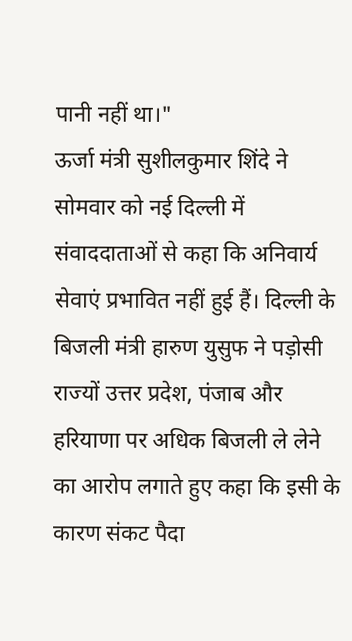पानी नहीं था।"
ऊर्जा मंत्री सुशीलकुमार शिंदे ने सोमवार को नई दिल्ली में संवाददाताओं से कहा कि अनिवार्य सेवाएं प्रभावित नहीं हुई हैं। दिल्ली के बिजली मंत्री हारुण युसुफ ने पड़ोसी राज्यों उत्तर प्रदेश, पंजाब और हरियाणा पर अधिक बिजली ले लेने का आरोप लगाते हुए कहा कि इसी के कारण संकट पैदा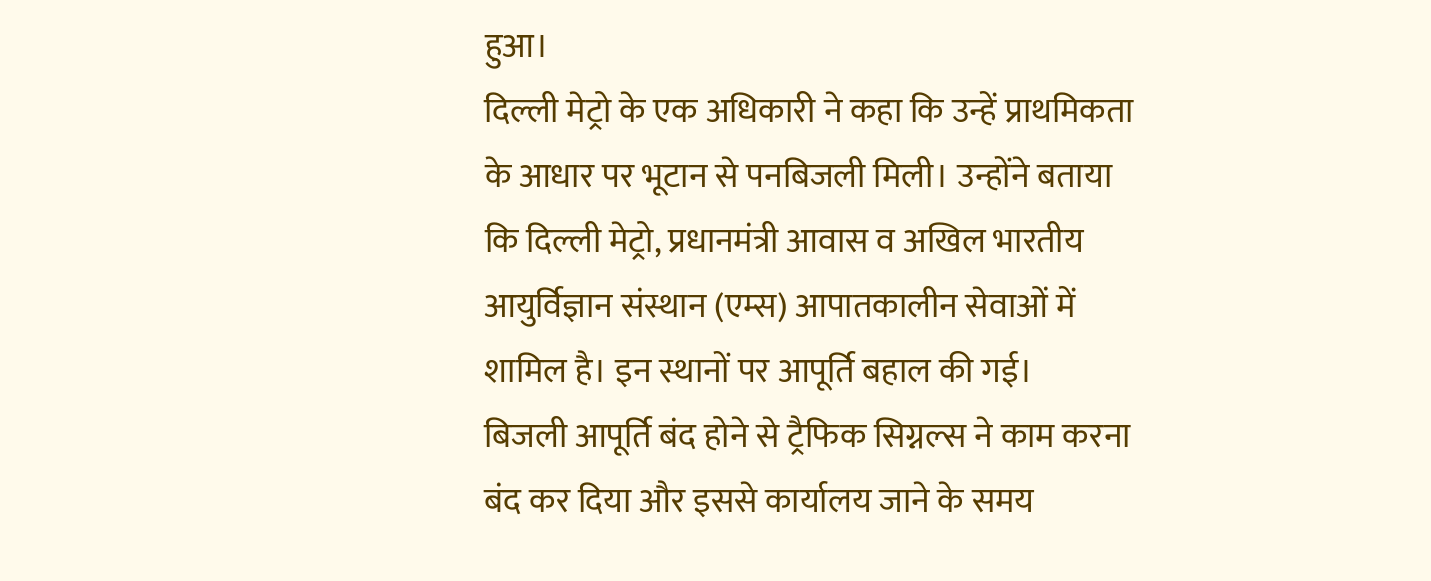हुआ।
दिल्ली मेट्रो के एक अधिकारी ने कहा कि उन्हें प्राथमिकता के आधार पर भूटान से पनबिजली मिली। उन्होंने बताया कि दिल्ली मेट्रो, प्रधानमंत्री आवास व अखिल भारतीय आयुर्विज्ञान संस्थान (एम्स) आपातकालीन सेवाओं में शामिल है। इन स्थानों पर आपूर्ति बहाल की गई।
बिजली आपूर्ति बंद होने से ट्रैफिक सिग्नल्स ने काम करना बंद कर दिया और इससे कार्यालय जाने के समय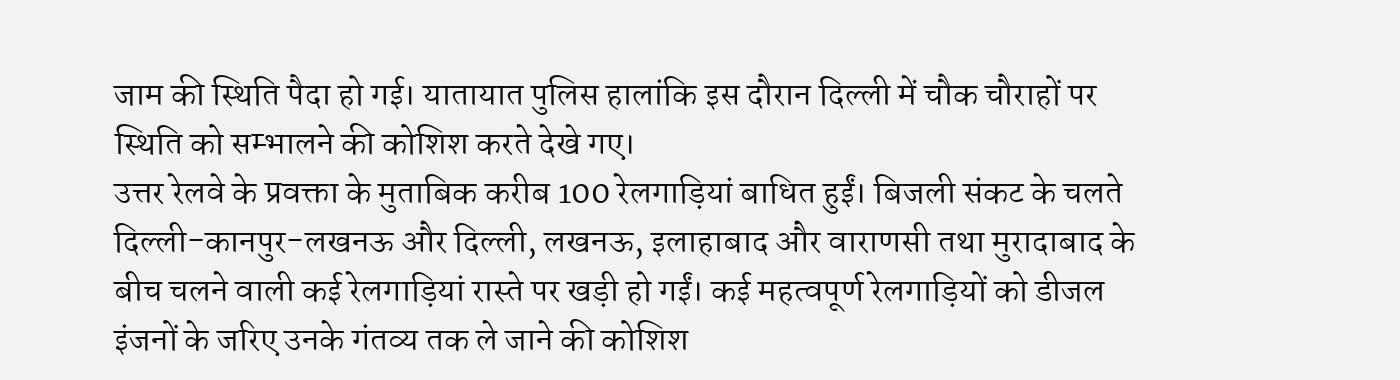जाम की स्थिति पैदा हो गई। यातायात पुलिस हालांकि इस दौरान दिल्ली में चौक चौराहों पर स्थिति को सम्भालने की कोशिश करते देखे गए।
उत्तर रेलवे के प्रवक्ता के मुताबिक करीब 100 रेलगाड़ियां बाधित हुईं। बिजली संकट के चलते दिल्ली-कानपुर-लखनऊ और दिल्ली, लखनऊ, इलाहाबाद और वाराणसी तथा मुरादाबाद के बीच चलने वाली कई रेलगाड़ियां रास्ते पर खड़ी हो गईं। कई महत्वपूर्ण रेलगाड़ियों को डीजल इंजनों के जरिए उनके गंतव्य तक ले जाने की कोशिश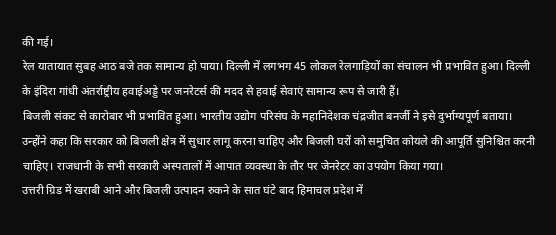की गई।
रेल यातायात सुबह आठ बजे तक सामान्य हो पाया। दिल्ली में लगभग 45 लोकल रेलगाड़ियों का संचालन भी प्रभावित हुआ। दिल्ली के इंदिरा गांधी अंतर्राष्ट्रीय हवाईअड्डे पर जनरेटर्स की मदद से हवाई सेवाएं सामान्य रूप से जारी हैं।
बिजली संकट से कारोबार भी प्रभावित हुआ। भारतीय उद्योग परिसंघ के महानिदेशक चंद्रजीत बनर्जी ने इसे दुर्भाग्यपूर्ण बताया। उन्होंने कहा कि सरकार को बिजली क्षेत्र में सुधार लागू करना चाहिए और बिजली घरों को समुचित कोयले की आपूर्ति सुनिश्चित करनी चाहिए। राजधानी के सभी सरकारी अस्पतालों में आपात व्यवस्था के तौर पर जेनरेटर का उपयोग किया गया।
उत्तरी ग्रिड में खराबी आने और बिजली उत्पादन रुकने के सात घंटे बाद हिमाचल प्रदेश में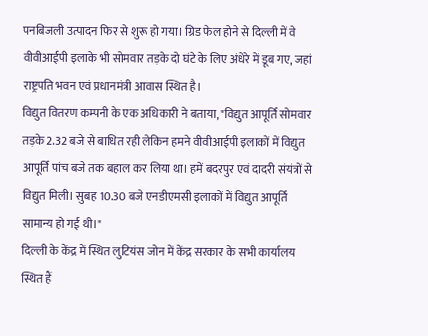पनबिजली उत्पादन फिर से शुरू हो गया। ग्रिड फेल होने से दिल्ली में वे वीवीआईपी इलाके भी सोमवार तड़के दो घंटे के लिए अंधेरे में डूब गए, जहां राष्ट्रपति भवन एवं प्रधानमंत्री आवास स्थित है।
विद्युत वितरण कम्पनी के एक अधिकारी ने बताया, "विद्युत आपूर्ति सोमवार तड़के 2.32 बजे से बाधित रही लेकिन हमने वीवीआईपी इलाकों में विद्युत आपूर्ति पांच बजे तक बहाल कर लिया था। हमें बदरपुर एवं दादरी संयंत्रों से विद्युत मिली। सुबह 10.30 बजे एनडीएमसी इलाकों में विद्युत आपूर्ति सामान्य हो गई थी।"
दिल्ली के केंद्र में स्थित लुटियंस जोन में केंद्र सरकार के सभी कार्यालय स्थित हैं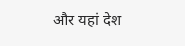और यहां देश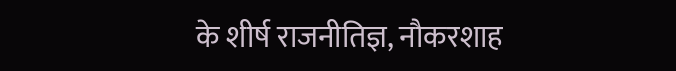के शीर्ष राजनीतिज्ञ, नौकरशाह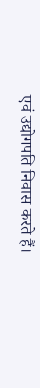एवं उद्योगपति निवास करते हैं।